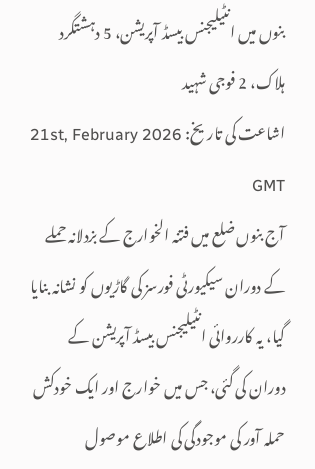بنوں میں انٹیلیجنس بیسڈ آپریشن، 5 دہشتگرد ہلاک، 2 فوجی شہید
اشاعت کی تاریخ: 21st, February 2026 GMT
آج بنوں ضلع میں فتنہ الخوارج کے بزدلانہ حملے کے دوران سیکیورٹی فورسز کی گاڑیوں کو نشانہ بنایا گیا، یہ کارروائی انٹیلیجنس بیسڈ آپریشن کے دوران کی گئی، جس میں خوارج اور ایک خودکش حملہ آور کی موجودگی کی اطلاع موصول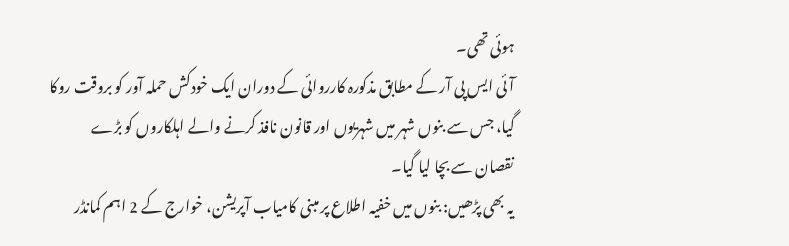ہوئی تھی۔
آئی ایس پی آر کے مطابق مذکورہ کارروائی کے دوران ایک خودکش حملہ آور کو بروقت روکا گیا، جس سے بنوں شہر میں شہریوں اور قانون نافذ کرنے والے اہلکاروں کو بڑے نقصان سے بچا لیا گیا۔
یہ بھی پڑھیں: بنوں میں خفیہ اطلاع پر مبنی کامیاب آپریشن، خوارج کے 2 اہم کمانڈر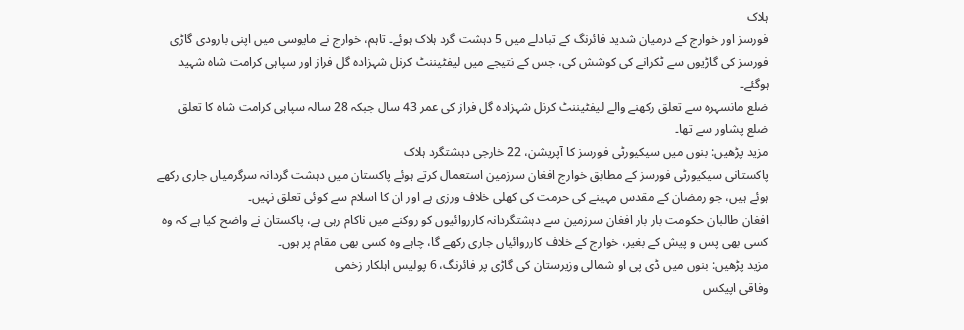ہلاک
فورسز اور خوارج کے درمیان شدید فائرنگ کے تبادلے میں 5 دہشت گرد ہلاک ہوئے۔ تاہم، خوارج نے مایوسی میں اپنی بارودی گاڑی فورسز کی گاڑیوں سے ٹکرانے کی کوشش کی، جس کے نتیجے میں لیفٹیننٹ کرنل شہزادہ گل فراز اور سپاہی کرامت شاہ شہید ہوگئے۔
ضلع مانسہرہ سے تعلق رکھنے والے لیفٹیننٹ کرنل شہزادہ گل فراز کی عمر 43 سال جبکہ 28 سالہ سپاہی کرامت شاہ کا تعلق ضلع پشاور سے تھا۔
مزید پڑھیں: بنوں میں سیکیورٹی فورسز کا آپریشن، 22 خارجی دہشتگرد ہلاک
پاکستانی سیکیورٹی فورسز کے مطابق خوارج افغان سرزمین استعمال کرتے ہوئے پاکستان میں دہشت گردانہ سرگرمیاں جاری رکھے ہوئے ہیں، جو رمضان کے مقدس مہینے کی حرمت کی کھلی خلاف ورزی ہے اور ان کا اسلام سے کوئی تعلق نہیں۔
افغان طالبان حکومت بار بار افغان سرزمین سے دہشتگردانہ کارروائیوں کو روکنے میں ناکام رہی ہے، پاکستان نے واضح کیا ہے کہ وہ کسی بھی پس و پیش کے بغیر، خوارج کے خلاف کارروائیاں جاری رکھے گا، چاہے وہ کسی بھی مقام پر ہوں۔
مزید پڑھیں: بنوں میں ڈی پی او شمالی وزیرستان کی گاڑی پر فائرنگ، 6 پولیس اہلکار زخمی
وفاقی اپیکس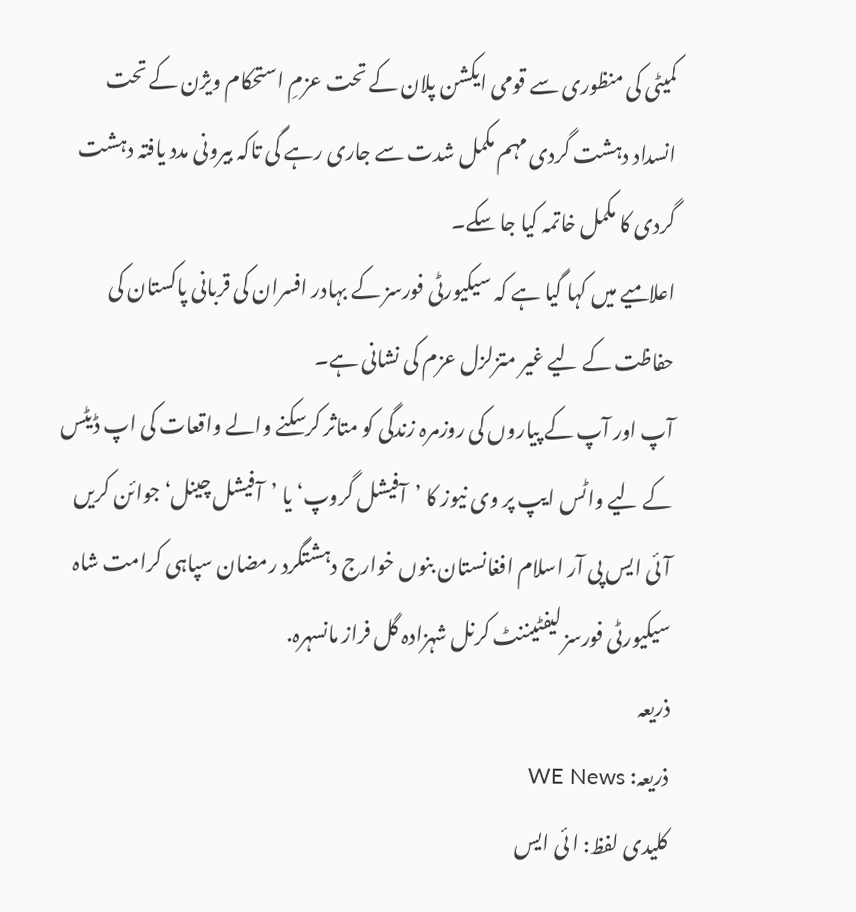کمیٹی کی منظوری سے قومی ایکشن پلان کے تحت عزمِ استحکام ویژن کے تحت انسداد دہشت گردی مہم مکمل شدت سے جاری رہے گی تاکہ بیرونی مدد یافتہ دہشت گردی کا مکمل خاتمہ کیا جا سکے۔
اعلامیے میں کہا گیا ہے کہ سیکیورٹی فورسز کے بہادر افسران کی قربانی پاکستان کی حفاظت کے لیے غیر متزلزل عزم کی نشانی ہے۔
آپ اور آپ کے پیاروں کی روزمرہ زندگی کو متاثر کرسکنے والے واقعات کی اپ ڈیٹس کے لیے واٹس ایپ پر وی نیوز کا ’آفیشل گروپ‘ یا ’آفیشل چینل‘ جوائن کریں
آئی ایس پی آر اسلام افغانستان بنوں خوارج دہشتگرد رمضان سپاہی کرامت شاہ سیکیورٹی فورسز لیفٹیننٹ کرنل شہزادہ گل فراز مانسہرہ.
ذریعہ
ذریعہ: WE News
کلیدی لفظ: ا ئی ایس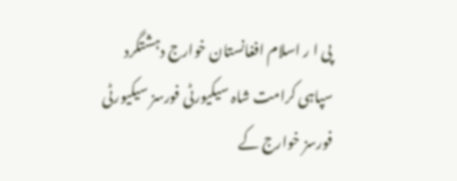پی ا ر اسلام افغانستان خوارج دہشتگرد سپاہی کرامت شاہ سیکیورٹی فورسز سیکیورٹی فورسز خوارج کے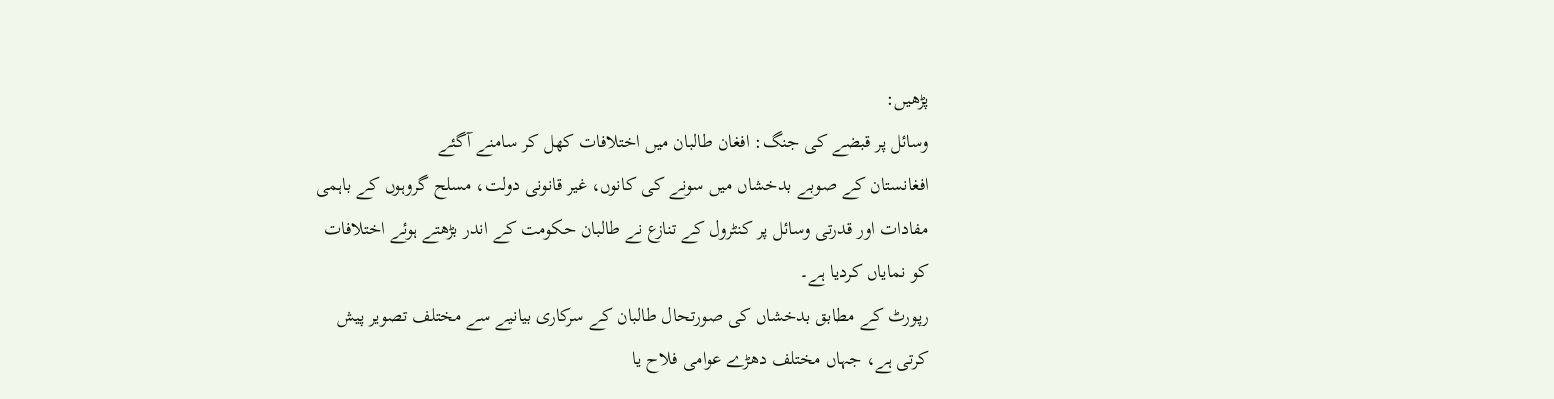پڑھیں:
وسائل پر قبضے کی جنگ: افغان طالبان میں اختلافات کھل کر سامنے آگئے
افغانستان کے صوبے بدخشاں میں سونے کی کانوں، غیر قانونی دولت، مسلح گروہوں کے باہمی مفادات اور قدرتی وسائل پر کنٹرول کے تنازع نے طالبان حکومت کے اندر بڑھتے ہوئے اختلافات کو نمایاں کردیا ہے۔
رپورٹ کے مطابق بدخشاں کی صورتحال طالبان کے سرکاری بیانیے سے مختلف تصویر پیش کرتی ہے، جہاں مختلف دھڑے عوامی فلاح یا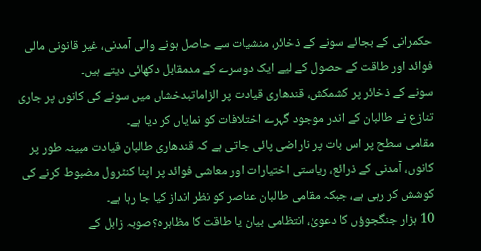حکمرانی کے بجائے سونے کے ذخائر، منشیات سے حاصل ہونے والی آمدنی، غیر قانونی مالی فوائد اور طاقت کے حصول کے لیے ایک دوسرے کے مدمقابل دکھائی دیتے ہیں۔
سونے کے ذخائر پر کشمکش، قندھاری قیادت پر الزاماتبدخشاں میں سونے کی کانوں پر جاری تنازع نے طالبان کے اندر موجود گہرے اختلافات کو نمایاں کر دیا ہے۔
مقامی سطح پر اس بات پر ناراضی پائی جاتی ہے کہ قندھاری طالبان قیادت مبینہ طور پر کانوں، آمدنی کے ذرائع، ریاستی اختیارات اور معاشی فوائد پر اپنا کنٹرول مضبوط کرنے کی کوشش کر رہی ہے، جبکہ مقامی طالبان عناصر کو نظر انداز کیا جا رہا ہے۔
10 ہزار جنگجوؤں کا دعویٰ، انتظامی بیان یا طاقت کا مظاہرہ؟صوبہ زابل کے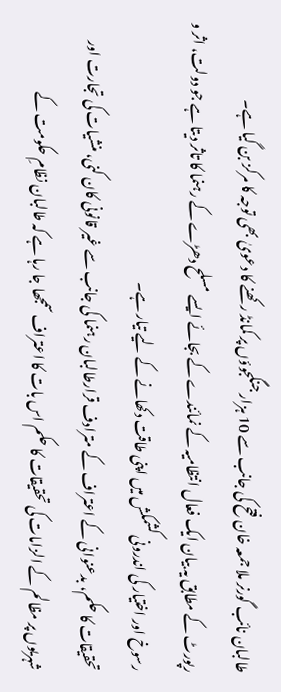طالبان نائب گورنر ملا جمعہ خان فتح کی جانب سے 10 ہزار جنگجوؤں پر کمانڈ رکھنے کا دعویٰ بھی توجہ کا مرکز بن گیا ہے۔
رپورٹ کے مطابق یہ بیان ایک فعال انتظامیہ کے نمائندے کے بجائے ایسے مسلح دھڑے کے رہنما کا تاثر دیتا ہے جو دولت، اثر و رسوخ اور اختیار کی اندرونی کشمکش میں اپنی طاقت دکھانے کے لیے تیار ہے۔
تحقیقات کا حکم، بدعنوانی کے اعتراف کے مترادف قرارطالبان رہنما کی جانب سے غیر قانونی کان کنی، منشیات کی تجارت اور شہریوں پر مظالم کے الزامات کی تحقیقات کا حکم اس بات کا اعتراف سمجھا جا رہا ہے کہ طالبان نظامِ حکومت کے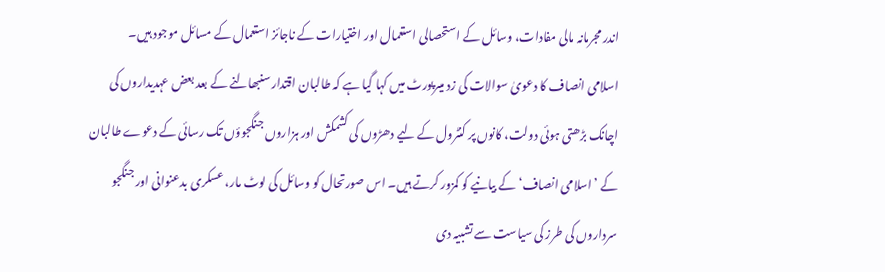اندر مجرمانہ مالی مفادات، وسائل کے استحصالی استعمال اور اختیارات کے ناجائز استعمال کے مسائل موجود ہیں۔
اسلامی انصاف کا دعویٰ سوالات کی زد میںرپورٹ میں کہا گیا ہے کہ طالبان اقتدار سنبھالنے کے بعد بعض عہدیداروں کی اچانک بڑھتی ہوئی دولت، کانوں پر کنٹرول کے لیے دھڑوں کی کشمکش اور ہزاروں جنگجوؤں تک رسائی کے دعوے طالبان کے ’اسلامی انصاف‘ کے بیانیے کو کمزور کرتے ہیں۔ اس صورتحال کو وسائل کی لوٹ مار، عسکری بدعنوانی اور جنگجو سرداروں کی طرز کی سیاست سے تشبیہ دی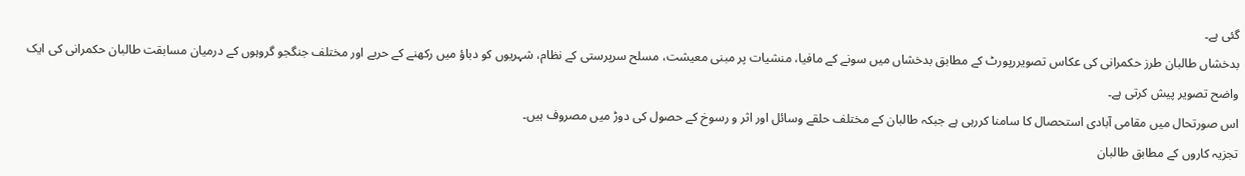گئی ہے۔
بدخشاں طالبان طرز حکمرانی کی عکاس تصویررپورٹ کے مطابق بدخشاں میں سونے کے مافیا، منشیات پر مبنی معیشت، مسلح سرپرستی کے نظام، شہریوں کو دباؤ میں رکھنے کے حربے اور مختلف جنگجو گروہوں کے درمیان مسابقت طالبان حکمرانی کی ایک واضح تصویر پیش کرتی ہے۔
اس صورتحال میں مقامی آبادی استحصال کا سامنا کررہی ہے جبکہ طالبان کے مختلف حلقے وسائل اور اثر و رسوخ کے حصول کی دوڑ میں مصروف ہیں۔
تجزیہ کاروں کے مطابق طالبان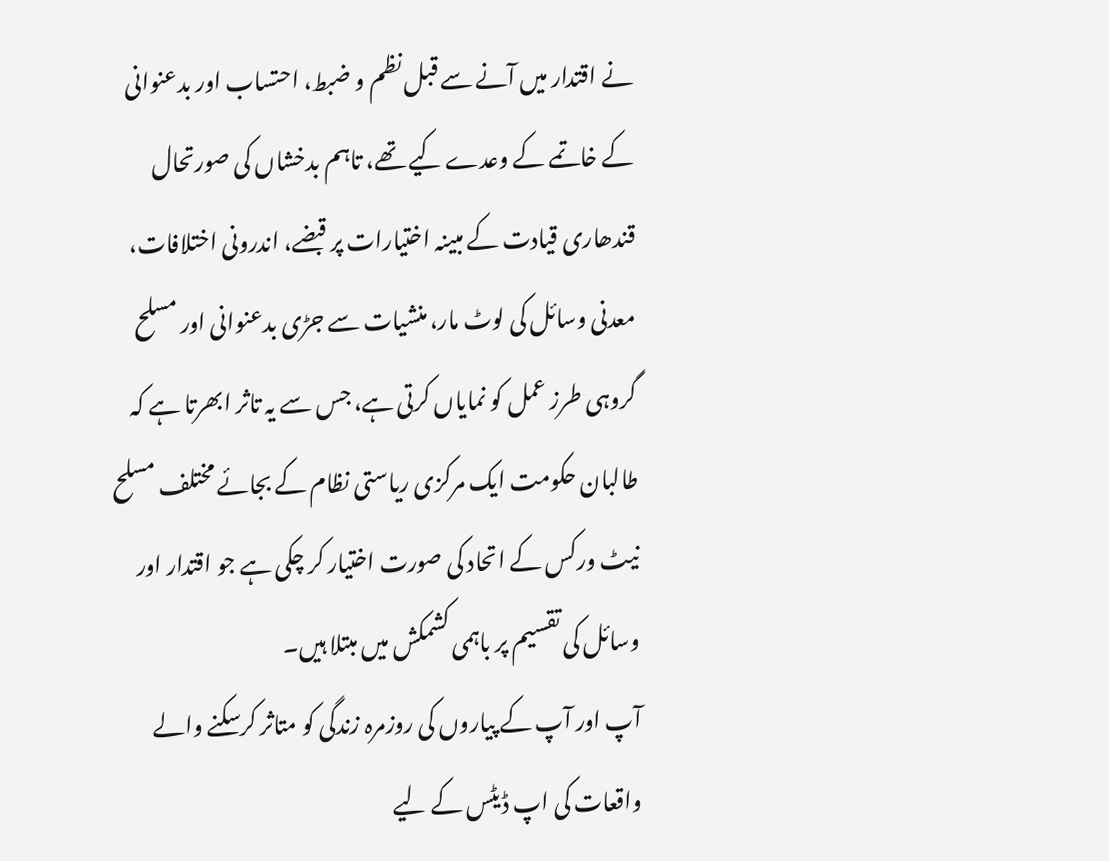نے اقتدار میں آنے سے قبل نظم و ضبط، احتساب اور بدعنوانی کے خاتمے کے وعدے کیے تھے، تاہم بدخشاں کی صورتحال قندھاری قیادت کے مبینہ اختیارات پر قبضے، اندرونی اختلافات، معدنی وسائل کی لوٹ مار، منشیات سے جڑی بدعنوانی اور مسلح گروہی طرز عمل کو نمایاں کرتی ہے، جس سے یہ تاثر ابھرتا ہے کہ طالبان حکومت ایک مرکزی ریاستی نظام کے بجائے مختلف مسلح نیٹ ورکس کے اتحاد کی صورت اختیار کر چکی ہے جو اقتدار اور وسائل کی تقسیم پر باہمی کشمکش میں مبتلا ہیں۔
آپ اور آپ کے پیاروں کی روزمرہ زندگی کو متاثر کرسکنے والے واقعات کی اپ ڈیٹس کے لیے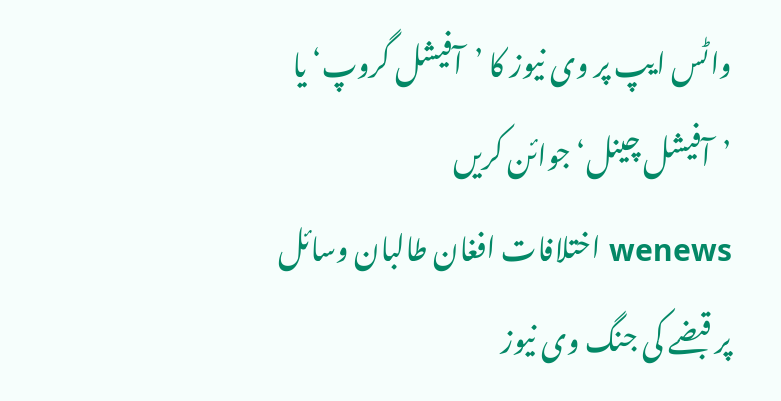واٹس ایپ پر وی نیوز کا ’آفیشل گروپ‘ یا ’آفیشل چینل‘ جوائن کریں
wenews اختلافات افغان طالبان وسائل پر قبضے کی جنگ وی نیوز